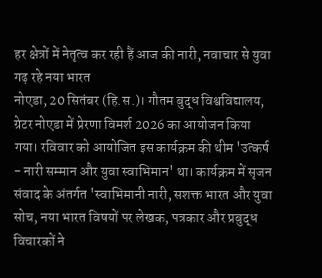हर क्षेत्रों में नेतृत्व कर रही हैं आज की नारी, नवाचार से युवा गढ़ रहे नया भारत
नोएडा, 20 सितंबर (हि.स.)। गौतम बुद्ध विश्वविद्यालय, ग्रेटर नोएडा में प्रेरणा विमर्श 2026 का आयोजन किया गया। रविवार को आयोजित इस कार्यक्रम की थीम 'उत्कर्ष - नारी सम्मान और युवा स्वाभिमान' था। कार्यक्रम में सृजन संवाद के अंतर्गत 'स्वाभिमानी नारी, सशक्त भारत और युवा सोच, नया भारत विषयों पर लेखक, पत्रकार और प्रबुद्ध विचारकों ने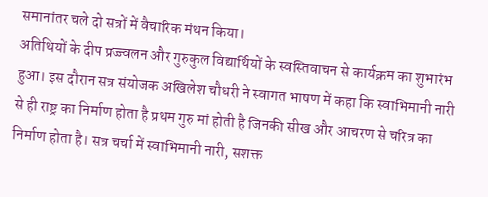समानांतर चले दो सत्रों में वैचारिक मंथन किया।
अतिथियों के दीप प्रज्ज्वलन और गुरुकुल विद्यार्थियों के स्वस्तिवाचन से कार्यक्रम का शुभारंभ हुआ। इस दौरान सत्र संयोजक अखिलेश चौधरी ने स्वागत भाषण में कहा कि स्वाभिमानी नारी से ही राष्ट्र का निर्माण होता है प्रथम गुरु मां होती है जिनकी सीख और आचरण से चरित्र का निर्माण होता है। सत्र चर्चा में स्वाभिमानी नारी, सशक्त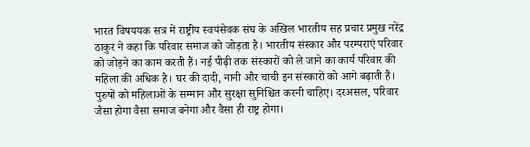भारत विषययक सत्र में राष्ट्रीय स्वयंसेवक संघ के अखिल भारतीय सह प्रचार प्रमुख नरेंद्र ठाकुर ने कहा कि परिवार समाज को जोड़ता है। भारतीय संस्कार और परम्पराएं परिवार को जोड़ने का काम करती हैं। नई पीढ़ी तक संस्कारों को ले जाने का कार्य परिवार की महिला की अधिक है। घर की दादी, नानी और चाची इन संस्कारों को आगे बढ़ाती हैं। पुरुषों को महिलाओं के सम्मान और सुरक्षा सुनिश्चित करनी चाहिए। दरअसल, परिवार जैसा होगा वैसा समाज बनेगा और वैसा ही राष्ट्र होगा।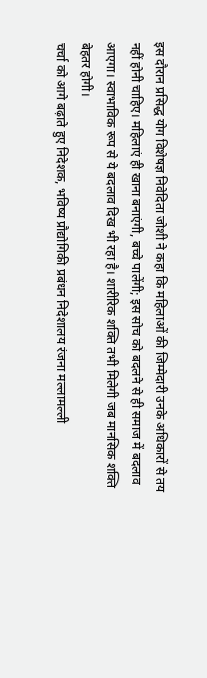इस दौरान प्रसिद्ध योग विशेषज्ञ निवेदिता जोशी ने कहा कि महिलाओं की जिम्मेदारी उनके अधिकारों से तय नहीं होनी चाहिए। महिलाएं ही खाना बनाएंगी, बच्चे पालेंगी; इस सोच को बदलने से ही समाज में बदलाव आएगा। स्वाभाविक रूप से ये बदलाव दिख भी रहा है। शारीरिक शक्ति तभी मिलेगी जब मानसिक शक्ति बेहतर होगी।
चर्चा को आगे बढ़ाते हुए निदेशक, भविष्य प्रौद्योगिकी प्रबंधन निदेशालय रंजना मल्लामल्ली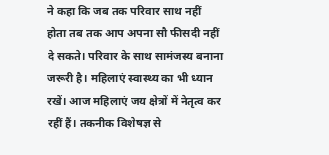ने कहा कि जब तक परिवार साथ नहीं होता तब तक आप अपना सौ फीसदी नहीं दे सकते। परिवार के साथ सामंजस्य बनाना जरूरी है। महिलाएं स्वास्थ्य का भी ध्यान रखें। आज महिलाएं जय क्षेत्रों में नेतृत्व कर रहीं हैं। तकनीक विशेषज्ञ से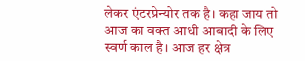लेकर एंटरप्रेन्योर तक है। कहा जाय तो आज का वक्त आधी आबादी के लिए स्वर्ण काल है। आज हर क्षेत्र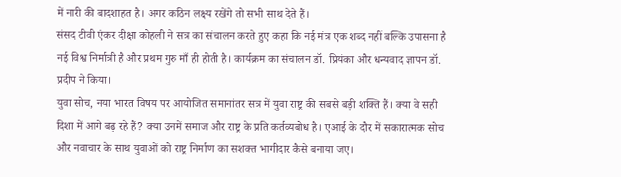में नारी की बादशाहत है। अगर कठिन लक्ष्य रखेंगे तो सभी साथ देते हैं।
संसद टीवी एंकर दीक्षा कोहली ने सत्र का संचालन करते हुए कहा कि नई मंत्र एक शब्द नहीं बल्कि उपासना है नई विश्व निर्मात्री है और प्रथम गुरु माँ ही होती है। कार्यक्रम का संचालन डॉ. प्रियंका और धन्यवाद ज्ञापन डॉ. प्रदीप ने किया।
युवा सोच, नया भारत विषय पर आयोजित समानांतर सत्र में युवा राष्ट्र की सबसे बड़ी शक्ति हैं। क्या वे सही दिशा में आगे बढ़ रहे हैं? क्या उनमें समाज और राष्ट्र के प्रति कर्तव्यबोध है। एआई के दौर में सकारात्मक सोच और नवाचार के साथ युवाओं को राष्ट्र निर्माण का सशक्त भागीदार कैसे बनाया जए।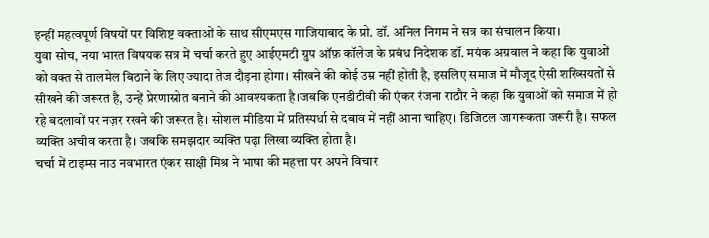इन्हीं महत्वपूर्ण विषयों पर विशिष्ट वक्ताओं के साथ सीएमएस गाजियाबाद के प्रो. डॉ. अनिल निगम ने सत्र का संचालन किया।
युवा सोच, नया भारत विषयक सत्र में चर्चा करते हुए आईएमटी ग्रुप ऑफ़ कॉलेज के प्रबंध निदेशक डॉ. मयंक अग्रवाल ने कहा कि युवाओं को वक्त से तालमेल बिठाने के लिए ज्यादा तेज दौड़ना होगा। सीखने की कोई उम्र नहीं होती है, इसलिए समाज में मौजूद ऐसी शख्सियतों से सीखने की जरूरत है, उन्हें प्रेरणास्रोत बनाने की आवश्यकता है।जबकि एनडीटीवी की एंकर रंजना राठौर ने कहा कि युवाओं को समाज में हो रहे बदलावों पर नज़र रखने की जरूरत है। सोशल मीडिया में प्रतिस्पर्धा से दबाव में नहीं आना चाहिए। डिजिटल जागरूकता जरूरी है। सफल व्यक्ति अचीव करता है। जबकि समझदार व्यक्ति पढ़ा लिखा व्यक्ति होता है।
चर्चा में टाइम्स नाउ नवभारत एंकर साक्षी मिश्र ने भाषा की महत्ता पर अपने विचार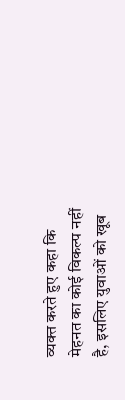व्यक्त करते हुए कहा कि मेहनत का कोई विकल्प नहीं है, इसलिए युवाओं को खूब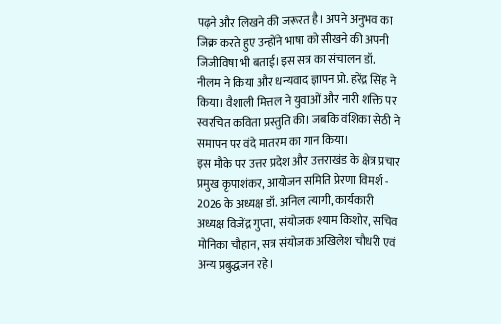पढ़ने और लिखने की जरूरत है। अपने अनुभव का जिक्र करते हुए उन्होंने भाषा को सीखने की अपनी जिजीविषा भी बताई।इस सत्र का संचालन डॉ. नीलम ने किया और धन्यवाद ज्ञापन प्रो. हरेंद्र सिंह ने किया। वैशाली मित्तल ने युवाओं और नारी शक्ति पर स्वरचित कविता प्रस्तुति की। जबकि वंशिका सेठी ने समापन पर वंदे मातरम का गान किया।
इस मौके पर उत्तर प्रदेश और उत्तराखंड के क्षेत्र प्रचार प्रमुख कृपाशंकर, आयोजन समिति प्रेरणा विमर्श - 2026 के अध्यक्ष डॉ. अनिल त्यागी, कार्यकारी अध्यक्ष विजेंद्र गुप्ता, संयोजक श्याम किशोर, सचिव मोनिका चौहान, सत्र संयोजक अखिलेश चौधरी एवं अन्य प्रबुद्धजन रहे।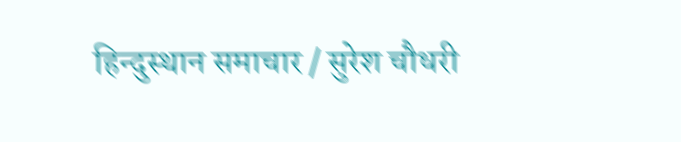हिन्दुस्थान समाचार / सुरेश चौधरी